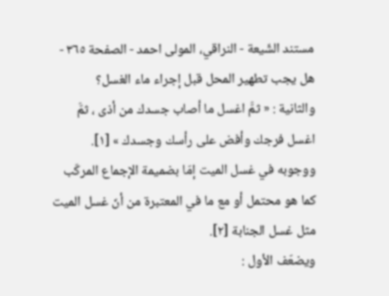مستند الشّيعة - النراقي، المولى احمد - الصفحة ٣٦٥ - هل يجب تطهير المحل قبل إجراء ماء الغسل؟
والثانية : « ثمَّ اغسل ما أصاب جسدك من أذى ، ثمَّ اغسل فرجك وأفض على رأسك وجسدك » [١].
ووجوبه في غسل الميت إمّا بضميمة الإجماع المركّب كما هو محتمل أو مع ما في المعتبرة من أنّ غسل الميت مثل غسل الجنابة [٢].
ويضعّف الأول :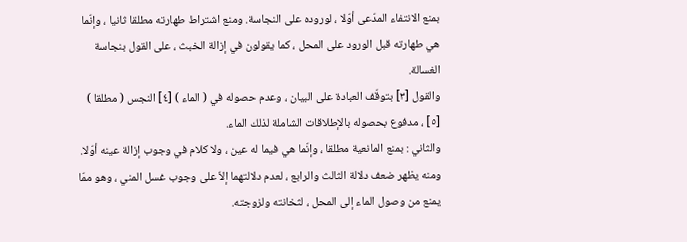بمنع الانتفاء المدّعى أوّلا ، لوروده على النجاسة. ومنع اشتراط طهارته مطلقا ثانيا ، وإنّما هي طهارته قبل الورود على المحل ، كما يقولون في إزالة الخبث ، على القول بنجاسة الغسالة.
والقول [٣] بتوقّف العبادة على البيان ، وعدم حصوله في ( الماء ) [٤] النجس ( مطلقا ) [٥] ، مدفوع بحصوله بالإطلاقات الشاملة لذلك الماء.
والثاني : بمنع المانعية مطلقا ، وإنّما هي فيما له عين ، ولا كلام في وجوب إزالة عينه أوّلا.
ومنه يظهر ضعف دلالة الثالث والرابع ، لعدم دلالتهما إلاّ على وجوب غسل المني ، وهو ممّا يمنع من وصول الماء إلى المحل ، لثخانته ولزوجته.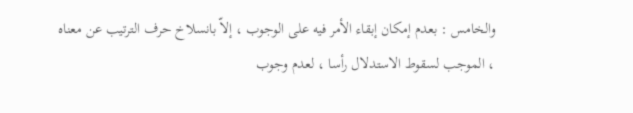والخامس : بعدم إمكان إبقاء الأمر فيه على الوجوب ، إلاّ بانسلاخ حرف الترتيب عن معناه ، الموجب لسقوط الاستدلال رأسا ، لعدم وجوب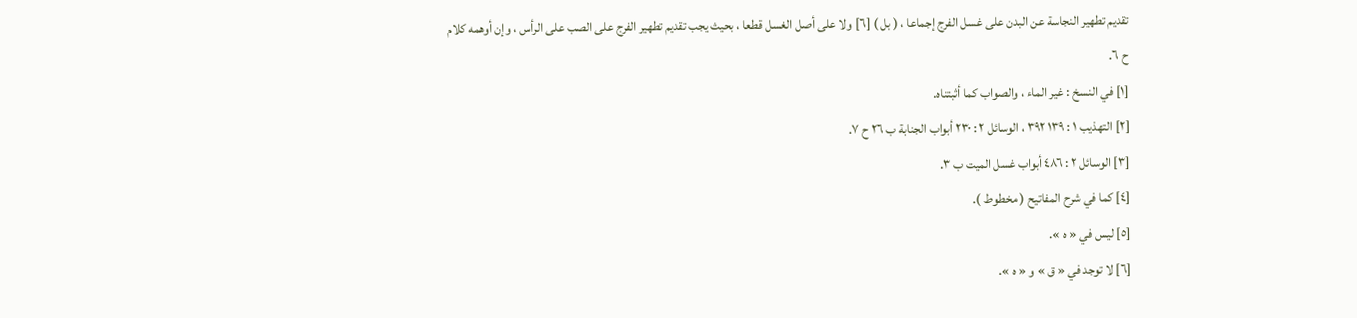تقديم تطهير النجاسة عن البدن على غسل الفرج إجماعا ، ( بل ) [٦] ولا على أصل الغسل قطعا ، بحيث يجب تقديم تطهير الفرج على الصب على الرأس ، وإن أوهمه كلام
ح ٦.
[١] في النسخ : غير الماء ، والصواب كما أثبتناه.
[٢] التهذيب ١ : ١٣٩ ٣٩٢ ، الوسائل ٢ : ٢٣٠ أبواب الجنابة ب ٢٦ ح ٧.
[٣] الوسائل ٢ : ٤٨٦ أبواب غسل الميت ب ٣.
[٤] كما في شرح المفاتيح ( مخطوط ).
[٥] ليس في « ه ».
[٦] لا توجد في « ق » و « ه ».